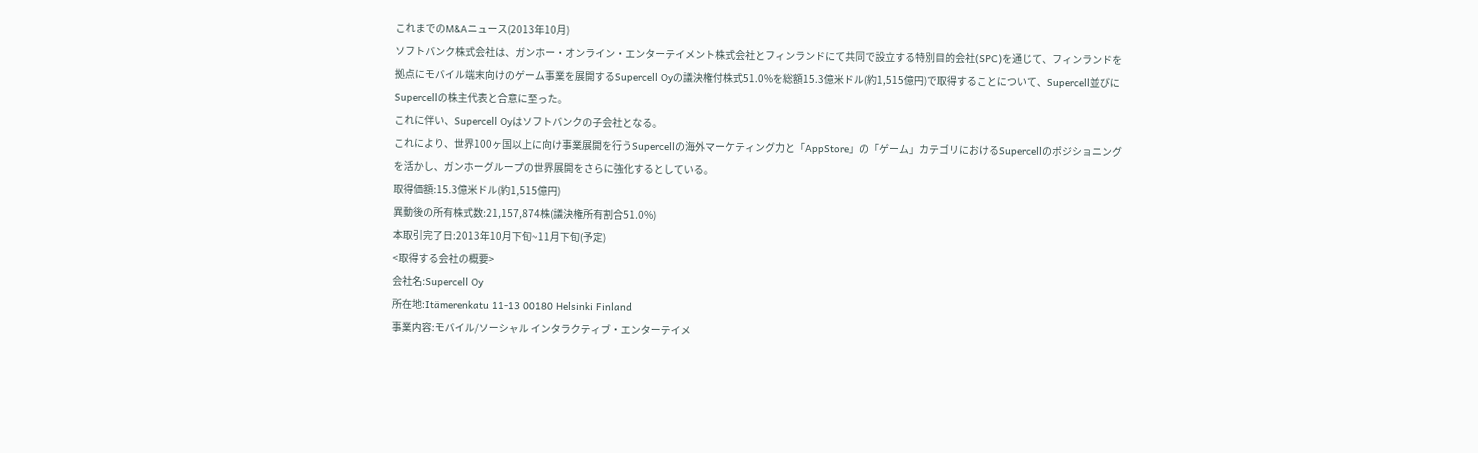これまでのM&Aニュース(2013年10月)
ソフトバンク株式会社は、ガンホー・オンライン・エンターテイメント株式会社とフィンランドにて共同で設立する特別目的会社(SPC)を通じて、フィンランドを拠点にモバイル端末向けのゲーム事業を展開するSupercell Oyの議決権付株式51.0%を総額15.3億米ドル(約1,515億円)で取得することについて、Supercell並びにSupercellの株主代表と合意に至った。
これに伴い、Supercell Oyはソフトバンクの子会社となる。
これにより、世界100ヶ国以上に向け事業展開を行うSupercellの海外マーケティング力と「AppStore」の「ゲーム」カテゴリにおけるSupercellのポジショニングを活かし、ガンホーグループの世界展開をさらに強化するとしている。
取得価額:15.3億米ドル(約1,515億円)
異動後の所有株式数:21,157,874株(議決権所有割合51.0%)
本取引完了日:2013年10月下旬~11月下旬(予定)
<取得する会社の概要>
会社名:Supercell Oy
所在地:Itämerenkatu 11-13 00180 Helsinki Finland
事業内容:モバイル/ソーシャル インタラクティブ・エンターテイメ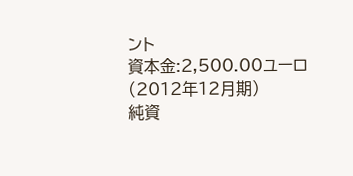ント
資本金:2,500.00ユーロ
(2012年12月期)
純資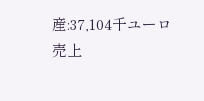産:37,104千ユーロ
売上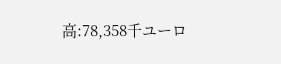高:78,358千ユーロ